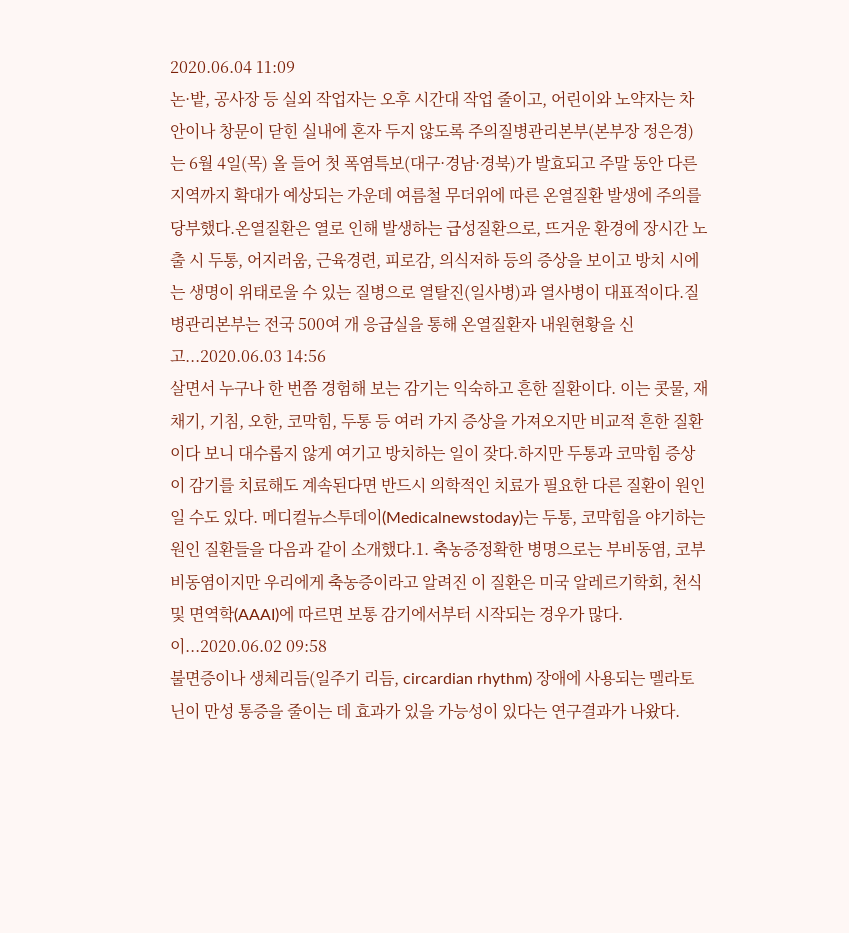2020.06.04 11:09
논·밭, 공사장 등 실외 작업자는 오후 시간대 작업 줄이고, 어린이와 노약자는 차안이나 창문이 닫힌 실내에 혼자 두지 않도록 주의질병관리본부(본부장 정은경)는 6월 4일(목) 올 들어 첫 폭염특보(대구·경남·경북)가 발효되고 주말 동안 다른 지역까지 확대가 예상되는 가운데 여름철 무더위에 따른 온열질환 발생에 주의를 당부했다.온열질환은 열로 인해 발생하는 급성질환으로, 뜨거운 환경에 장시간 노출 시 두통, 어지러움, 근육경련, 피로감, 의식저하 등의 증상을 보이고 방치 시에는 생명이 위태로울 수 있는 질병으로 열탈진(일사병)과 열사병이 대표적이다.질병관리본부는 전국 500여 개 응급실을 통해 온열질환자 내원현황을 신고...2020.06.03 14:56
살면서 누구나 한 번쯤 경험해 보는 감기는 익숙하고 흔한 질환이다. 이는 콧물, 재채기, 기침, 오한, 코막힘, 두통 등 여러 가지 증상을 가져오지만 비교적 흔한 질환이다 보니 대수롭지 않게 여기고 방치하는 일이 잦다.하지만 두통과 코막힘 증상이 감기를 치료해도 계속된다면 반드시 의학적인 치료가 필요한 다른 질환이 원인일 수도 있다. 메디컬뉴스투데이(Medicalnewstoday)는 두통, 코막힘을 야기하는 원인 질환들을 다음과 같이 소개했다.1. 축농증정확한 병명으로는 부비동염, 코부비동염이지만 우리에게 축농증이라고 알려진 이 질환은 미국 알레르기학회, 천식 및 면역학(AAAI)에 따르면 보통 감기에서부터 시작되는 경우가 많다.이...2020.06.02 09:58
불면증이나 생체리듬(일주기 리듬, circardian rhythm) 장애에 사용되는 멜라토닌이 만성 통증을 줄이는 데 효과가 있을 가능성이 있다는 연구결과가 나왔다.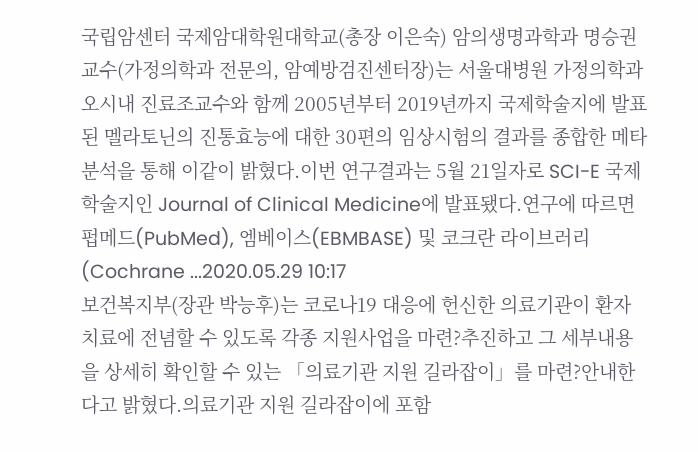국립암센터 국제암대학원대학교(총장 이은숙) 암의생명과학과 명승권 교수(가정의학과 전문의, 암예방검진센터장)는 서울대병원 가정의학과 오시내 진료조교수와 함께 2005년부터 2019년까지 국제학술지에 발표된 멜라토닌의 진통효능에 대한 30편의 임상시험의 결과를 종합한 메타분석을 통해 이같이 밝혔다.이번 연구결과는 5월 21일자로 SCI-E 국제학술지인 Journal of Clinical Medicine에 발표됐다.연구에 따르면 펍메드(PubMed), 엠베이스(EBMBASE) 및 코크란 라이브러리(Cochrane ...2020.05.29 10:17
보건복지부(장관 박능후)는 코로나19 대응에 헌신한 의료기관이 환자 치료에 전념할 수 있도록 각종 지원사업을 마련?추진하고 그 세부내용을 상세히 확인할 수 있는 「의료기관 지원 길라잡이」를 마련?안내한다고 밝혔다.의료기관 지원 길라잡이에 포함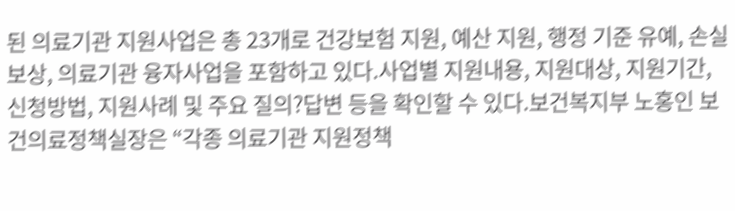된 의료기관 지원사업은 총 23개로 건강보험 지원, 예산 지원, 행정 기준 유예, 손실보상, 의료기관 융자사업을 포함하고 있다.사업별 지원내용, 지원대상, 지원기간, 신청방법, 지원사례 및 주요 질의?답변 등을 확인할 수 있다.보건복지부 노홍인 보건의료정책실장은 “각종 의료기관 지원정책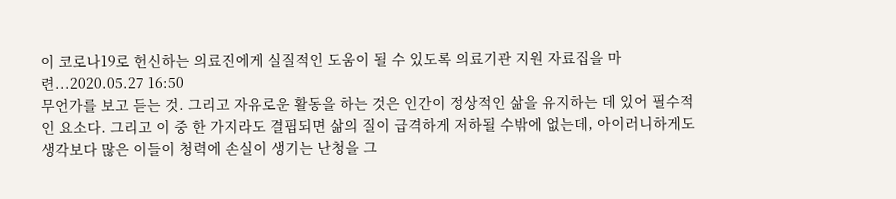이 코로나19로 헌신하는 의료진에게 실질적인 도움이 될 수 있도록 의료기관 지원 자료집을 마련...2020.05.27 16:50
무언가를 보고 듣는 것. 그리고 자유로운 활동을 하는 것은 인간이 정상적인 삶을 유지하는 데 있어 필수적인 요소다. 그리고 이 중 한 가지라도 결핍되면 삶의 질이 급격하게 저하될 수밖에 없는데, 아이러니하게도 생각보다 많은 이들이 청력에 손실이 생기는 난청을 그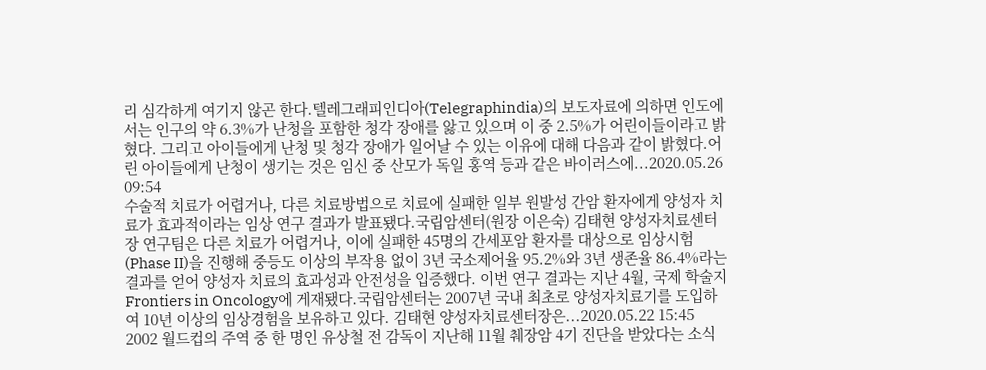리 심각하게 여기지 않곤 한다.텔레그래피인디아(Telegraphindia)의 보도자료에 의하면 인도에서는 인구의 약 6.3%가 난청을 포함한 청각 장애를 앓고 있으며 이 중 2.5%가 어린이들이라고 밝혔다. 그리고 아이들에게 난청 및 청각 장애가 일어날 수 있는 이유에 대해 다음과 같이 밝혔다.어린 아이들에게 난청이 생기는 것은 임신 중 산모가 독일 홍역 등과 같은 바이러스에...2020.05.26 09:54
수술적 치료가 어렵거나, 다른 치료방법으로 치료에 실패한 일부 원발성 간암 환자에게 양성자 치료가 효과적이라는 임상 연구 결과가 발표됐다.국립암센터(원장 이은숙) 김태현 양성자치료센터장 연구팀은 다른 치료가 어렵거나, 이에 실패한 45명의 간세포암 환자를 대상으로 임상시험(Phase II)을 진행해 중등도 이상의 부작용 없이 3년 국소제어율 95.2%와 3년 생존율 86.4%라는 결과를 얻어 양성자 치료의 효과성과 안전성을 입증했다. 이번 연구 결과는 지난 4월, 국제 학술지 Frontiers in Oncology에 게재됐다.국립암센터는 2007년 국내 최초로 양성자치료기를 도입하여 10년 이상의 임상경험을 보유하고 있다. 김태현 양성자치료센터장은...2020.05.22 15:45
2002 월드컵의 주역 중 한 명인 유상철 전 감독이 지난해 11월 췌장암 4기 진단을 받았다는 소식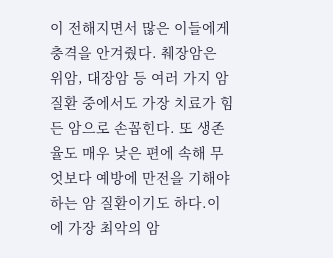이 전해지면서 많은 이들에게 충격을 안겨줬다. 췌장암은 위암, 대장암 등 여러 가지 암 질환 중에서도 가장 치료가 힘든 암으로 손꼽힌다. 또 생존율도 매우 낮은 편에 속해 무엇보다 예방에 만전을 기해야 하는 암 질환이기도 하다.이에 가장 최악의 암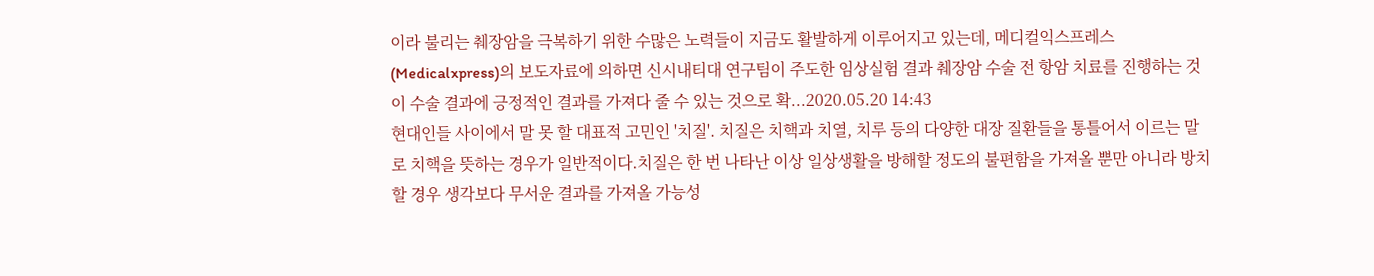이라 불리는 췌장암을 극복하기 위한 수많은 노력들이 지금도 활발하게 이루어지고 있는데, 메디컬익스프레스(Medicalxpress)의 보도자료에 의하면 신시내티대 연구팀이 주도한 임상실험 결과 췌장암 수술 전 항암 치료를 진행하는 것이 수술 결과에 긍정적인 결과를 가져다 줄 수 있는 것으로 확...2020.05.20 14:43
현대인들 사이에서 말 못 할 대표적 고민인 '치질'. 치질은 치핵과 치열, 치루 등의 다양한 대장 질환들을 통틀어서 이르는 말로 치핵을 뜻하는 경우가 일반적이다.치질은 한 번 나타난 이상 일상생활을 방해할 정도의 불편함을 가져올 뿐만 아니라 방치할 경우 생각보다 무서운 결과를 가져올 가능성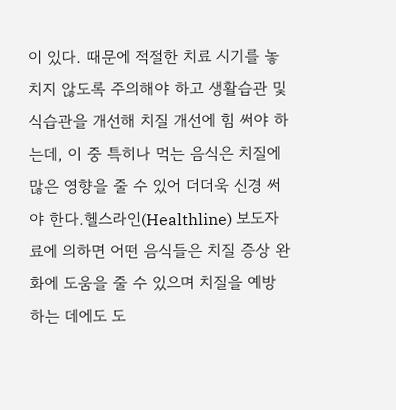이 있다. 때문에 적절한 치료 시기를 놓치지 않도록 주의해야 하고 생활습관 및 식습관을 개선해 치질 개선에 힘 써야 하는데, 이 중 특히나 먹는 음식은 치질에 많은 영향을 줄 수 있어 더더욱 신경 써야 한다.헬스라인(Healthline) 보도자료에 의하면 어떤 음식들은 치질 증상 완화에 도움을 줄 수 있으며 치질을 예방하는 데에도 도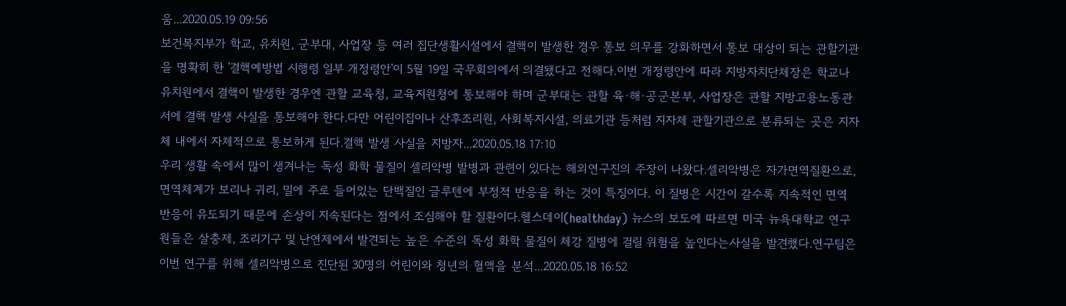움...2020.05.19 09:56
보건복지부가 학교, 유치원, 군부대, 사업장 등 여러 집단생활시설에서 결핵이 발생한 경우 통보 의무를 강화하면서 통보 대상이 되는 관할기관을 명확히 한 '결핵예방법 시행령 일부 개정령안'이 5월 19일 국무회의에서 의결됐다고 전해다.이번 개정령안에 따라 지방자치단체장은 학교나 유치원에서 결핵이 발생한 경우엔 관할 교육청, 교육지원청에 통보해야 하며 군부대는 관할 육·해·공군본부, 사업장은 관할 지방고용노동관서에 결핵 발생 사실을 통보해야 한다.다만 어린이집이나 산후조리원, 사회복지시설, 의료기관 등처럼 지자체 관할기관으로 분류되는 곳은 지자체 내에서 자체적으로 통보하게 된다.결핵 발생 사실을 지방자...2020.05.18 17:10
우리 생활 속에서 많이 생겨나는 독성 화학 물질이 셀리악병 발병과 관련이 있다는 해외연구진의 주장이 나왔다.셀리악병은 자가면역질환으로, 면역체계가 보리나 귀리, 밀에 주로 들어있는 단백질인 글루텐에 부정적 반응을 하는 것이 특징이다. 이 질병은 시간이 갈수록 지속적인 면역 반응이 유도되기 때문에 손상이 지속된다는 점에서 조심해야 할 질환이다.헬스데이(healthday) 뉴스의 보도에 따르면 미국 뉴욕대학교 연구원들은 살충제, 조리기구 및 난연제에서 발견되는 높은 수준의 독성 화학 물질이 체강 질병에 걸릴 위험을 높인다는사실을 발견했다.연구팀은 이번 연구를 위해 셀리악병으로 진단된 30명의 어린이와 청년의 혈액을 분석...2020.05.18 16:52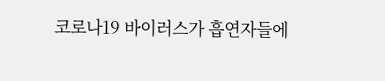코로나19 바이러스가 흡연자들에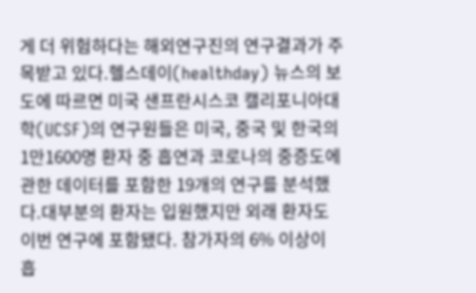게 더 위험하다는 해외연구진의 연구결과가 주목받고 있다.헬스데이(healthday) 뉴스의 보도에 따르면 미국 샌프란시스코 캘리포니아대학(UCSF)의 연구원들은 미국, 중국 및 한국의 1만1600명 환자 중 흡연과 코로나의 중증도에 관한 데이터를 포함한 19개의 연구를 분석했다.대부분의 환자는 입원했지만 외래 환자도 이번 연구에 포함됐다. 참가자의 6% 이상이 흡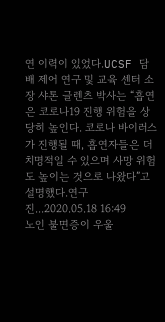연 이력이 있었다.UCSF 담배 제어 연구 및 교육 센터 소장 샤톤 글렌츠 박사는 “흡연은 코로나19 진행 위험을 상당히 높인다. 코로나 바이러스가 진행될 때, 흡연자들은 더 치명적일 수 있으며 사망 위험도 높이는 것으로 나왔다”고 설명했다.연구진...2020.05.18 16:49
노인 불면증이 우울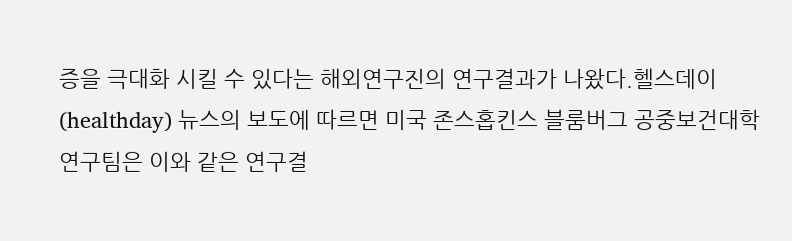증을 극대화 시킬 수 있다는 해외연구진의 연구결과가 나왔다.헬스데이(healthday) 뉴스의 보도에 따르면 미국 존스홉킨스 블룸버그 공중보건대학 연구팀은 이와 같은 연구결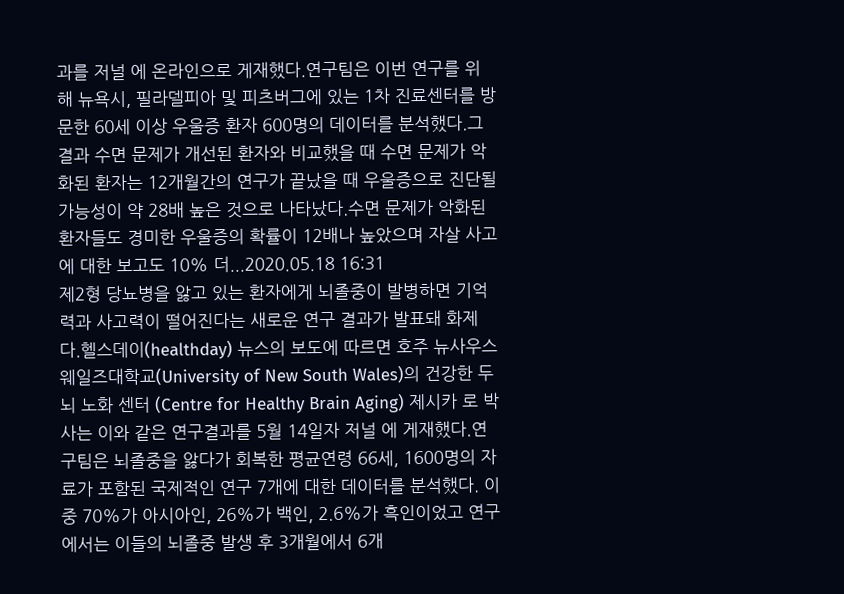과를 저널 에 온라인으로 게재했다.연구팀은 이번 연구를 위해 뉴욕시, 필라델피아 및 피츠버그에 있는 1차 진료센터를 방문한 60세 이상 우울증 환자 600명의 데이터를 분석했다.그 결과 수면 문제가 개선된 환자와 비교했을 때 수면 문제가 악화된 환자는 12개월간의 연구가 끝났을 때 우울증으로 진단될 가능성이 약 28배 높은 것으로 나타났다.수면 문제가 악화된 환자들도 경미한 우울증의 확률이 12배나 높았으며 자살 사고에 대한 보고도 10% 더...2020.05.18 16:31
제2형 당뇨병을 앓고 있는 환자에게 뇌졸중이 발병하면 기억력과 사고력이 떨어진다는 새로운 연구 결과가 발표돼 화제다.헬스데이(healthday) 뉴스의 보도에 따르면 호주 뉴사우스웨일즈대학교(University of New South Wales)의 건강한 두뇌 노화 센터 (Centre for Healthy Brain Aging) 제시카 로 박사는 이와 같은 연구결과를 5월 14일자 저널 에 게재했다.연구팀은 뇌졸중을 앓다가 회복한 평균연령 66세, 1600명의 자료가 포함된 국제적인 연구 7개에 대한 데이터를 분석했다. 이 중 70%가 아시아인, 26%가 백인, 2.6%가 흑인이었고 연구에서는 이들의 뇌졸중 발생 후 3개월에서 6개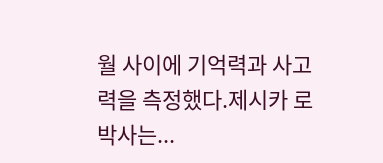월 사이에 기억력과 사고력을 측정했다.제시카 로 박사는...